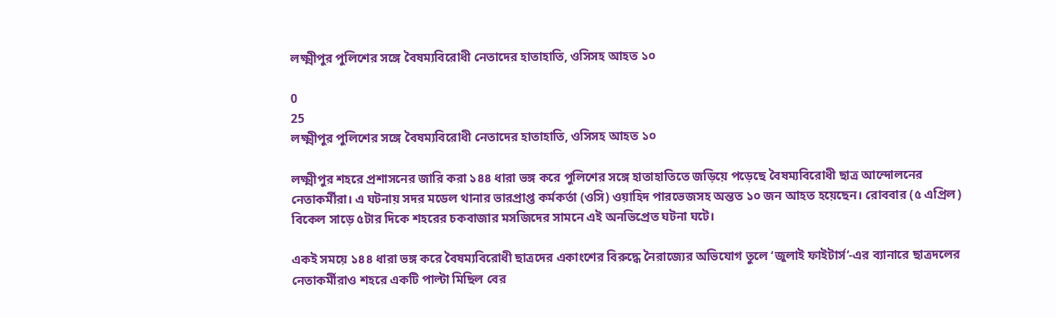লক্ষ্মীপুর পুলিশের সঙ্গে বৈষম্যবিরোধী নেতাদের হাতাহাতি, ওসিসহ আহত ১০

0
25
লক্ষ্মীপুর পুলিশের সঙ্গে বৈষম্যবিরোধী নেতাদের হাতাহাতি, ওসিসহ আহত ১০

লক্ষ্মীপুর শহরে প্রশাসনের জারি করা ১৪৪ ধারা ভঙ্গ করে পুলিশের সঙ্গে হাতাহাতিতে জড়িয়ে পড়েছে বৈষম্যবিরোধী ছাত্র আন্দোলনের নেতাকর্মীরা। এ ঘটনায় সদর মডেল থানার ভারপ্রাপ্ত কর্মকর্তা (ওসি) ওয়াহিদ পারভেজসহ অন্তত ১০ জন আহত হয়েছেন। রোববার (৫ এপ্রিল) বিকেল সাড়ে ৫টার দিকে শহরের চকবাজার মসজিদের সামনে এই অনভিপ্রেত ঘটনা ঘটে।

একই সময়ে ১৪৪ ধারা ভঙ্গ করে বৈষম্যবিরোধী ছাত্রদের একাংশের বিরুদ্ধে নৈরাজ্যের অভিযোগ তুলে ‘জুলাই ফাইটার্স’-এর ব্যানারে ছাত্রদলের নেতাকর্মীরাও শহরে একটি পাল্টা মিছিল বের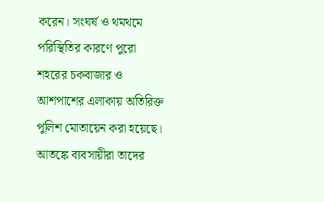করেন। সংঘর্ষ ও থমথমে পরিস্থিতির কারণে পুরো শহরের চকবাজার ও আশপাশের এলাকায় অতিরিক্ত পুলিশ মোতায়েন করা হয়েছে। আতঙ্কে ব্যবসায়ীরা তাদের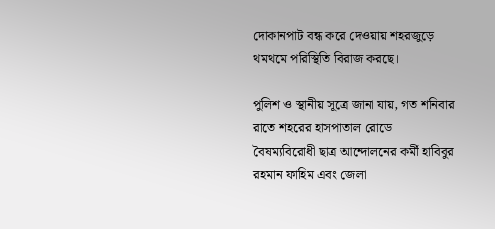দোকানপাট বন্ধ করে দেওয়ায় শহরজুড়ে থমথমে পরিস্থিতি বিরাজ করছে।

পুলিশ ও স্থানীয় সূত্রে জানা যায়, গত শনিবার রাতে শহরের হাসপাতাল রোডে বৈষম্যবিরোধী ছাত্র আন্দোলনের কর্মী হাবিবুর রহমান ফাহিম এবং জেলা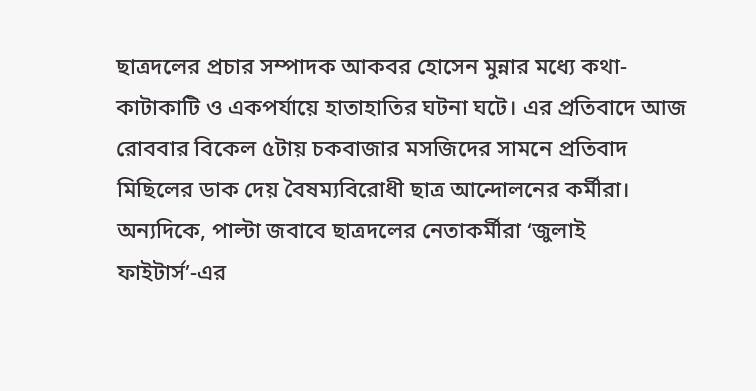ছাত্রদলের প্রচার সম্পাদক আকবর হোসেন মুন্নার মধ্যে কথা-কাটাকাটি ও একপর্যায়ে হাতাহাতির ঘটনা ঘটে। এর প্রতিবাদে আজ রোববার বিকেল ৫টায় চকবাজার মসজিদের সামনে প্রতিবাদ মিছিলের ডাক দেয় বৈষম্যবিরোধী ছাত্র আন্দোলনের কর্মীরা। অন্যদিকে, পাল্টা জবাবে ছাত্রদলের নেতাকর্মীরা ‘জুলাই ফাইটার্স’-এর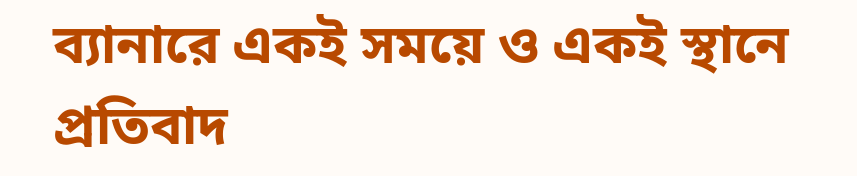ব্যানারে একই সময়ে ও একই স্থানে প্রতিবাদ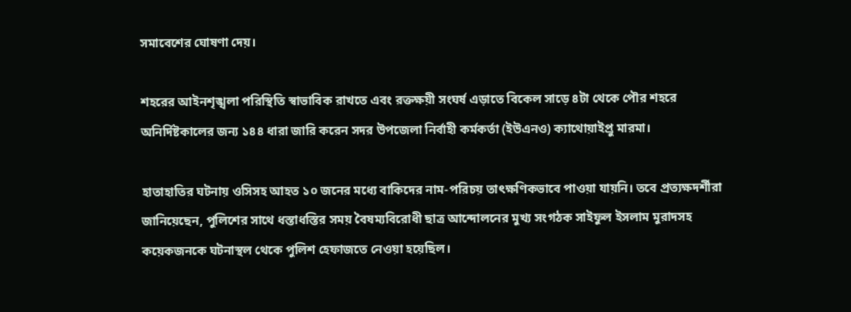সমাবেশের ঘোষণা দেয়।

শহরের আইনশৃঙ্খলা পরিস্থিতি স্বাভাবিক রাখতে এবং রক্তক্ষয়ী সংঘর্ষ এড়াতে বিকেল সাড়ে ৪টা থেকে পৌর শহরে অনির্দিষ্টকালের জন্য ১৪৪ ধারা জারি করেন সদর উপজেলা নির্বাহী কর্মকর্তা (ইউএনও) ক্যাথোয়াইপ্রু মারমা।

হাতাহাতির ঘটনায় ওসিসহ আহত ১০ জনের মধ্যে বাকিদের নাম-পরিচয় তাৎক্ষণিকভাবে পাওয়া যায়নি। তবে প্রত্যক্ষদর্শীরা জানিয়েছেন, পুলিশের সাথে ধস্তাধস্তির সময় বৈষম্যবিরোধী ছাত্র আন্দোলনের মুখ্য সংগঠক সাইফুল ইসলাম মুরাদসহ কয়েকজনকে ঘটনাস্থল থেকে পুলিশ হেফাজতে নেওয়া হয়েছিল।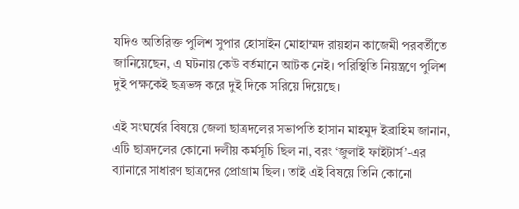যদিও অতিরিক্ত পুলিশ সুপার হোসাইন মোহাম্মদ রায়হান কাজেমী পরবর্তীতে জানিয়েছেন, এ ঘটনায় কেউ বর্তমানে আটক নেই। পরিস্থিতি নিয়ন্ত্রণে পুলিশ দুই পক্ষকেই ছত্রভঙ্গ করে দুই দিকে সরিয়ে দিয়েছে।

এই সংঘর্ষের বিষয়ে জেলা ছাত্রদলের সভাপতি হাসান মাহমুদ ইব্রাহিম জানান, এটি ছাত্রদলের কোনো দলীয় কর্মসূচি ছিল না, বরং ‘জুলাই ফাইটার্স’-এর ব্যানারে সাধারণ ছাত্রদের প্রোগ্রাম ছিল। তাই এই বিষয়ে তিনি কোনো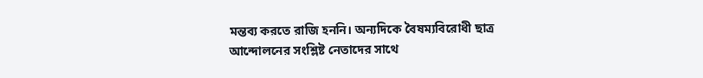মন্তব্য করতে রাজি হননি। অন্যদিকে বৈষম্যবিরোধী ছাত্র আন্দোলনের সংশ্লিষ্ট নেতাদের সাথে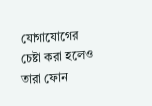যোগাযোগের চেষ্টা করা হলেও তারা ফোন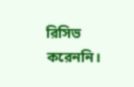রিসিভ করেননি।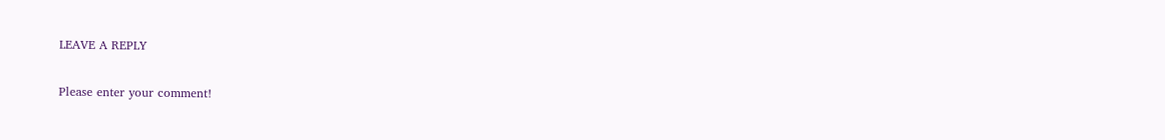LEAVE A REPLY

Please enter your comment!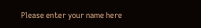Please enter your name here